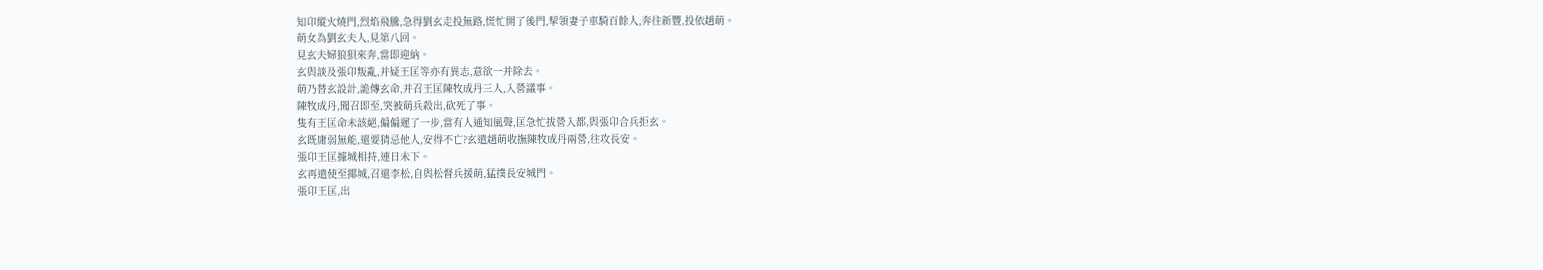知卬縱火燒門,烈焰飛騰,急得劉玄走投無路,慌忙開了後門,挈領妻子車騎百餘人,奔往新豐,投依趙萌。
萌女為劉玄夫人,見第八回。
見玄夫婦狼狽來奔,當即迎納。
玄與談及張卬叛亂,并疑王匡等亦有異志,意欲一并除去。
萌乃替玄設計,詭傳玄命,并召王匡陳牧成丹三人,入營議事。
陳牧成丹,聞召即至,突被萌兵殺出,砍死了事。
隻有王匡命未該絕,偏偏遲了一步,當有人通知風聲,匡急忙拔營入都,與張卬合兵拒玄。
玄既庸弱無能,還要猜忌他人,安得不亡?玄遣趙萌收撫陳牧成丹兩營,往攻長安。
張卬王匡據城相持,連日未下。
玄再遣使至揶城,召還李松,自與松督兵援萌,猛撲長安城門。
張卬王匡,出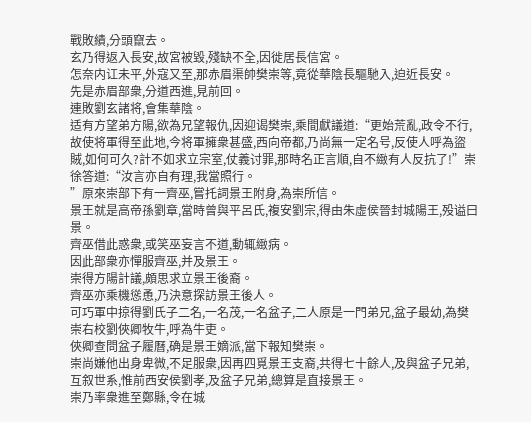戰敗績,分頭竄去。
玄乃得返入長安,故宮被毀,殘缺不全,因徙居長信宮。
怎奈内讧未平,外寇又至,那赤眉渠帥樊崇等,竟從華陰長驅馳入,迫近長安。
先是赤眉部衆,分道西進,見前回。
連敗劉玄諸将,會集華陰。
适有方望弟方陽,欲為兄望報仇,因迎谒樊崇,乘間獻議道:“更始荒亂,政令不行,故使将軍得至此地,今将軍擁衆甚盛,西向帝都,乃尚無一定名号,反使人呼為盜賊,如何可久?計不如求立宗室,仗義讨罪,那時名正言順,自不緻有人反抗了!”崇徐答道:“汝言亦自有理,我當照行。
”原來崇部下有一齊巫,嘗托詞景王附身,為崇所信。
景王就是高帝孫劉章,當時曾與平呂氏,複安劉宗,得由朱虛侯晉封城陽王,殁谥曰景。
齊巫借此惑衆,或笑巫妄言不道,動辄緻病。
因此部衆亦憚服齊巫,并及景王。
崇得方陽計議,頗思求立景王後裔。
齊巫亦乘機慫恿,乃決意探訪景王後人。
可巧軍中掠得劉氏子二名,一名茂,一名盆子,二人原是一門弟兄,盆子最幼,為樊崇右校劉俠卿牧牛,呼為牛吏。
俠卿查問盆子履曆,确是景王嫡派,當下報知樊崇。
崇尚嫌他出身卑微,不足服衆,因再四覓景王支裔,共得七十餘人,及與盆子兄弟,互叙世系,惟前西安侯劉孝,及盆子兄弟,總算是直接景王。
崇乃率衆進至鄭縣,令在城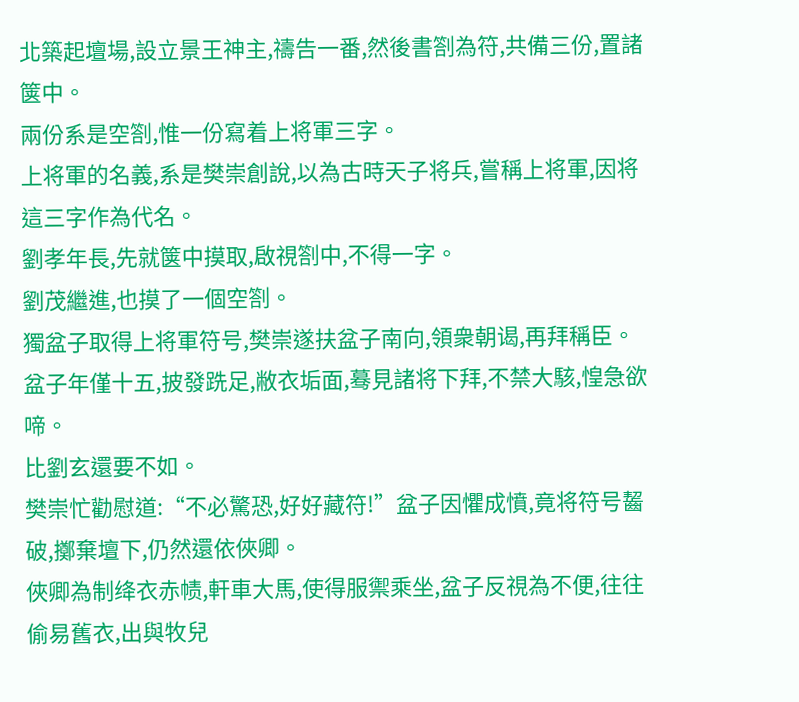北築起壇場,設立景王神主,禱告一番,然後書劄為符,共備三份,置諸箧中。
兩份系是空劄,惟一份寫着上将軍三字。
上将軍的名義,系是樊崇創說,以為古時天子将兵,嘗稱上将軍,因将這三字作為代名。
劉孝年長,先就箧中摸取,啟視劄中,不得一字。
劉茂繼進,也摸了一個空劄。
獨盆子取得上将軍符号,樊崇遂扶盆子南向,領衆朝谒,再拜稱臣。
盆子年僅十五,披發跣足,敝衣垢面,蓦見諸将下拜,不禁大駭,惶急欲啼。
比劉玄還要不如。
樊崇忙勸慰道:“不必驚恐,好好藏符!”盆子因懼成憤,竟将符号齧破,擲棄壇下,仍然還依俠卿。
俠卿為制绛衣赤帻,軒車大馬,使得服禦乘坐,盆子反視為不便,往往偷易舊衣,出與牧兒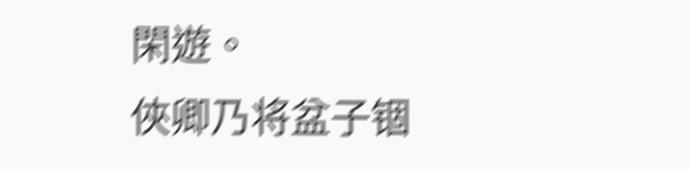閑遊。
俠卿乃将盆子锢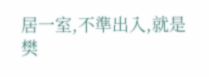居一室,不準出入,就是樊